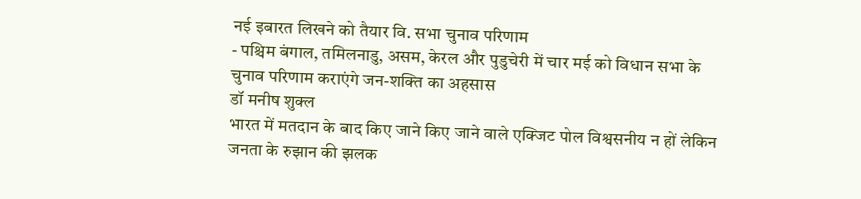नई इबारत लिखने को तैयार वि. सभा चुनाव परिणाम
- पश्चिम बंगाल, तमिलनाडु, असम, केरल और पुडुचेरी में चार मई को विधान सभा के चुनाव परिणाम कराएंगे जन-शक्ति का अहसास
डॉ मनीष शुक्ल
भारत में मतदान के बाद किए जाने किए जाने वाले एक्जिट पोल विश्वसनीय न हों लेकिन जनता के रुझान की झलक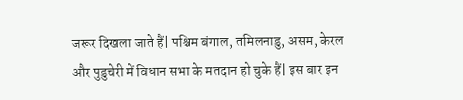जरूर दिखला जाते हैं| पश्चिम बंगाल, तमिलनाडु, असम, केरल और पुडुचेरी में विधान सभा के मतदान हो चुके हैं| इस बार इन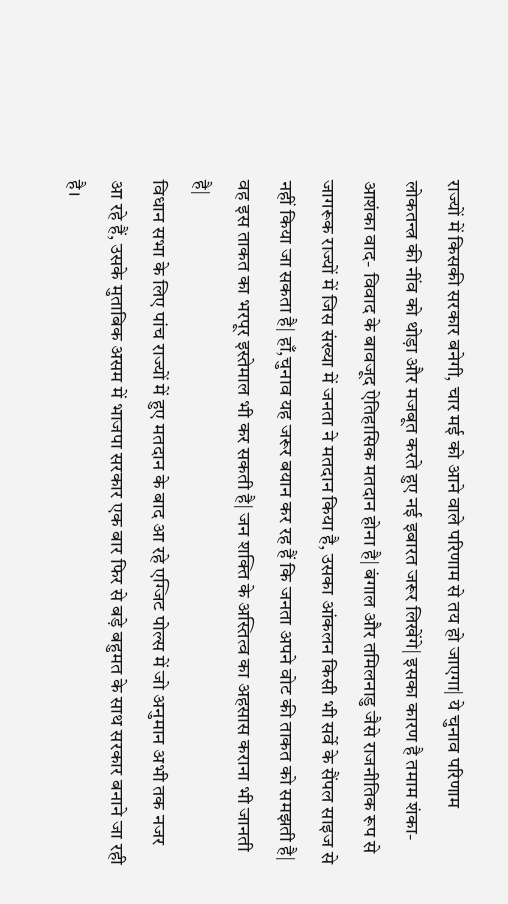राज्यों में किसकी सरकार बनेगी, चार मई को आने वाले परिणाम से तय हो जाएगा| ये चुनाव परिणाम लोकतन्त्र की नींव को थोड़ा और मजबूत करते हुए नई इबारत जरूर लिखेंगे| इसका कारण है तमाम शंका- आशंका वाद- विवाद के बावजूद ऐतिहासिक मतदान होना है| बंगाल और तमिलनाडु जैसे राजनीतिक रूप से जागरूक राज्यों में जिस संख्या में जनता ने मतदान किया है, उसका आंकलन किसी भी सर्वे के सैंपल साइज से नहीं किया जा सकता है| हाँ,चुनाव यह जरूर बयान कर रह हैं कि जनता अपने वोट की ताकत को समझती है| वह इस ताकत का भरपूर इस्तेमाल भी कर सकती है| जन शक्ति के अस्तित्व का अहसास कराना भी जानती है|
विधान सभा के लिए पांच राज्यों में हुए मतदान के बाद आ रहे एग्जिट पोल्स में जो अनुमान अभी तक नजर आ रहे हैं, उसके मुताबिक असम में भाजपा सरकार एक बार फिर से बड़े बहुमत के साथ सरकार बनाने जा रही है।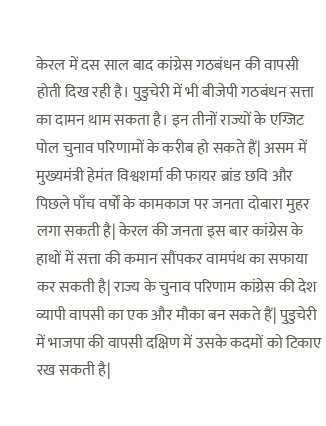केरल में दस साल बाद कांग्रेस गठबंधन की वापसी होती दिख रही है। पुडुचेरी में भी बीजेपी गठबंधन सत्ता का दामन थाम सकता है। इन तीनों राज्यों के एग्जिट पोल चुनाव परिणामों के करीब हो सकते हैं| असम में मुख्यमंत्री हेमंत विश्वशर्मा की फायर ब्रांड छवि और पिछले पाँच वर्षों के कामकाज पर जनता दोबारा मुहर लगा सकती है| केरल की जनता इस बार कांग्रेस के हाथों में सत्ता की कमान सौंपकर वामपंथ का सफाया कर सकती है| राज्य के चुनाव परिणाम कांग्रेस की देश व्यापी वापसी का एक और मौका बन सकते हैं| पुडुचेरी में भाजपा की वापसी दक्षिण में उसके कदमों को टिकाए रख सकती है|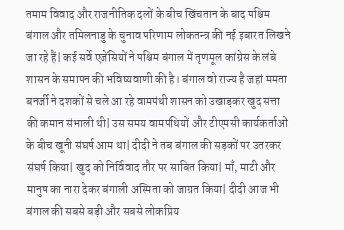तमाम विवाद और राजनीतिक दलों के बीच खिंचतान के बाद पश्चिम बंगाल और तमिलनाडु के चुनाव परिणाम लोकतन्त्र की नई इबारत लिखने जा रहे हैं| कई सर्वे एजेंसियों ने पश्चिम बंगाल में तृणमूल कांग्रेस के लंबे शासन के समापन की भविष्यवाणी की है। बंगाल वो राज्य है जहां ममता बनर्जी ने दशकों से चले आ रहे वामपंथी शासन को उखाड़कर खुद सत्ता की कमान संभाली थी| उस समय वामपंथियों और टीएमसी कार्यकर्ताओं के बीच खूनी संघर्ष आम था| दीदी ने तब बंगाल की सड़कों पर उतरकर संघर्ष किया| खुद को निर्विवाद तौर पर साबित किया| माँ, माटी और मानुष का नारा देकर बंगाली अस्मिता को जाग्रत किया| दीदी आज भी बंगाल की सबसे बड़ी और सबसे लोकप्रिय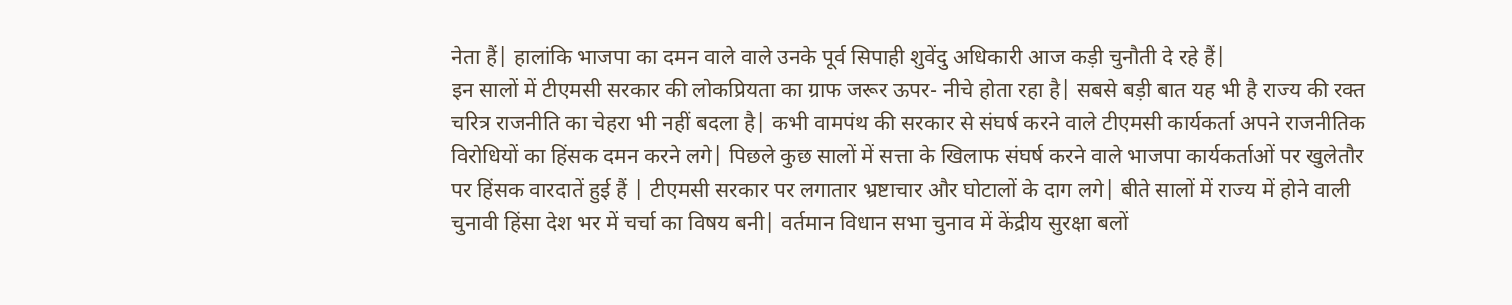नेता हैं| हालांकि भाजपा का दमन वाले वाले उनके पूर्व सिपाही शुवेंदु अधिकारी आज कड़ी चुनौती दे रहे हैं|
इन सालों में टीएमसी सरकार की लोकप्रियता का ग्राफ जरूर ऊपर- नीचे होता रहा है| सबसे बड़ी बात यह भी है राज्य की रक्त चरित्र राजनीति का चेहरा भी नहीं बदला है| कभी वामपंथ की सरकार से संघर्ष करने वाले टीएमसी कार्यकर्ता अपने राजनीतिक विरोधियों का हिंसक दमन करने लगे| पिछले कुछ सालों में सत्ता के खिलाफ संघर्ष करने वाले भाजपा कार्यकर्ताओं पर खुलेतौर पर हिंसक वारदातें हुई हैं | टीएमसी सरकार पर लगातार भ्रष्टाचार और घोटालों के दाग लगे| बीते सालों में राज्य में होने वाली चुनावी हिंसा देश भर में चर्चा का विषय बनी| वर्तमान विधान सभा चुनाव में केंद्रीय सुरक्षा बलों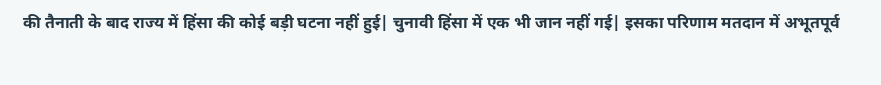की तैनाती के बाद राज्य में हिंसा की कोई बड़ी घटना नहीं हुई| चुनावी हिंसा में एक भी जान नहीं गई| इसका परिणाम मतदान में अभूतपूर्व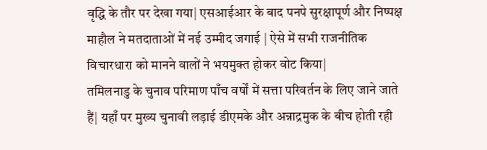वृद्धि के तौर पर देखा गया| एसआईआर के बाद पनपे सुरक्षापूर्ण और निष्पक्ष माहौल ने मतदाताओं में नई उम्मीद जगाई | ऐसे में सभी राजनीतिक विचारधारा को मानने वालों ने भयमुक्त होकर वोट किया|
तमिलनाडु के चुनाव परिमाण पाँच वर्षों में सत्ता परिवर्तन के लिए जाने जाते हैं| यहाँ पर मुख्य चुनावी लड़ाई डीएमके और अन्नाद्रमुक के बीच होती रही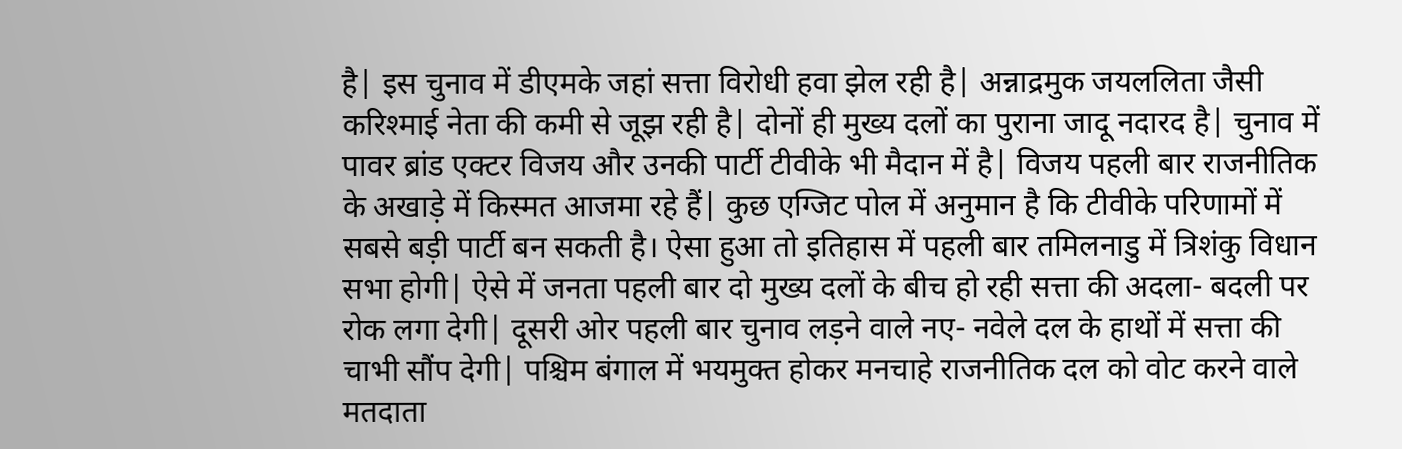है| इस चुनाव में डीएमके जहां सत्ता विरोधी हवा झेल रही है| अन्नाद्रमुक जयललिता जैसी करिश्माई नेता की कमी से जूझ रही है| दोनों ही मुख्य दलों का पुराना जादू नदारद है| चुनाव में पावर ब्रांड एक्टर विजय और उनकी पार्टी टीवीके भी मैदान में है| विजय पहली बार राजनीतिक के अखाड़े में किस्मत आजमा रहे हैं| कुछ एग्जिट पोल में अनुमान है कि टीवीके परिणामों में सबसे बड़ी पार्टी बन सकती है। ऐसा हुआ तो इतिहास में पहली बार तमिलनाडु में त्रिशंकु विधान सभा होगी| ऐसे में जनता पहली बार दो मुख्य दलों के बीच हो रही सत्ता की अदला- बदली पर रोक लगा देगी| दूसरी ओर पहली बार चुनाव लड़ने वाले नए- नवेले दल के हाथों में सत्ता की चाभी सौंप देगी| पश्चिम बंगाल में भयमुक्त होकर मनचाहे राजनीतिक दल को वोट करने वाले मतदाता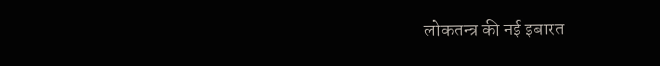लोकतन्त्र की नई इबारत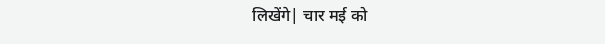लिखेंगे| चार मई को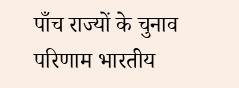पाँच राज्यों के चुनाव परिणाम भारतीय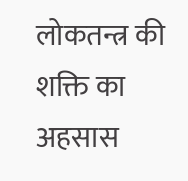लोकतन्त्र की शक्ति का अहसास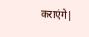कराएंगे|